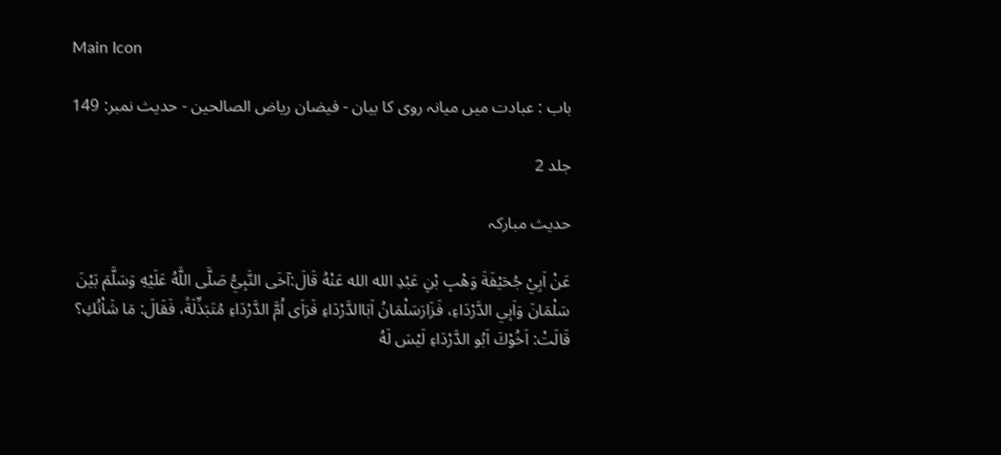Main Icon

باب : عبادت میں میانہ روی کا بیان - فیضان ریاض الصالحین - حدیث نمبر: 149

جلد 2

حدیث مبارکہ

عَنْ اَبِيْ جُحَيْفَةَ وَهْبِ بْنِ عَبْدِ الله الله عَنْهُ قَالَ:آخَى النَّبِيُّ صَلَّى اللَّهُ عَلَيْهِ وَسَلَّمَ بَيْنَ سَلْمَانَ وَاَبِي الدَّرْدَاءِ، فَزَارَسَلْمَانُ اَبَاالدَّرْدَاءِ فَرَاَى اُمَّ الدَّرْدَاءِ مُتَبَذِّلَةً، فَقَالَ: مَا شَاْنُكِ؟ قَالَتْ: اَخُوْكَ اَبُو الدَّرْدَاءِ لَيْسَ لَهُ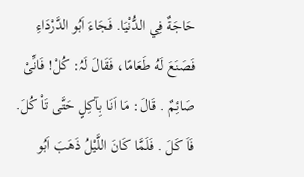حَاجَةٌ فِي الدُّنْيَا. فَجَاءَ اَبُو الدَّرْدَاءِ فَصَنَعَ لَهُ طَعَامًا، فَقَالَ لَہُ: کُلْ! فَانِّیْ صَائِمٌ . قَالَ: مَا اَنَا بِآكِلٍ حَتَّى تَاْ كُلَ. فَاَ كَلَ . فَلَمَّا كَانَ اللَّيْلُ ذَهَبَ اَبُو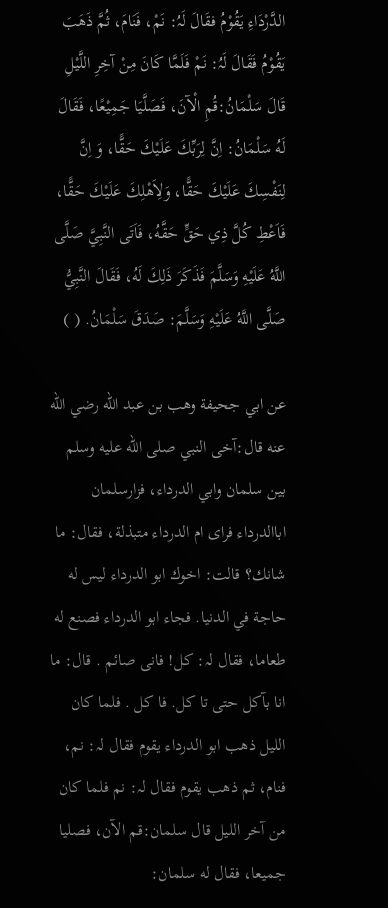الدَّرْدَاءِ يَقُوْمُ فقَالَ لَہُ: نَمْ، فَنَامَ، ثُمَّ ذَهَبَ يَقُوْمُ فَقَالَ لَہُ: نَمْ فَلَمَّا كَانَ مِنْ آخِرِ اللَّيْلِ قَالَ سَلْمَانُ:قُمِ الْآنَ، فَصَلَّيَا جَمِیْعًا، فَقَالَ لَهُ سَلْمَانُ: اِنَّ لِرَبِّكَ عَلَيْكَ حَقًّا، وَ اِنَّ لِنَفْسِكَ عَلَيْكَ حَقًّا، وَلِاَهْلِكَ عَلَيْكَ حَقًّا، فَاَعْطِ كُلَّ ذِي حَقٍّ حَقَّهُ، فَاَتَى النَّبِيَّ صَلَّى اللَّهُ عَلَيْهِ وَسَلَّمَ فَذَكَرَ ذَلِكَ لَهُ، فَقَالَ النَّبِيُّ صَلَّى اللَّهُ عَلَيْهِ وَسَلَّمَ: صَدَقَ سَلْمَانُ. ( )

عن ابي جحيفة وهب بن عبد الله رضي الله عنه قال:آخى النبي صلى الله عليه وسلم بين سلمان وابي الدرداء، فزارسلمان اباالدرداء فراى ام الدرداء متبذلة، فقال: ما شانك؟ قالت: اخوك ابو الدرداء ليس له حاجة في الدنيا. فجاء ابو الدرداء فصنع له طعاما، فقال لہ: کل! فانی صائم . قال: ما انا بآكل حتى تا كل. فا كل . فلما كان الليل ذهب ابو الدرداء يقوم فقال لہ: نم، فنام، ثم ذهب يقوم فقال لہ: نم فلما كان من آخر الليل قال سلمان:قم الآن، فصليا جمیعا، فقال له سلمان: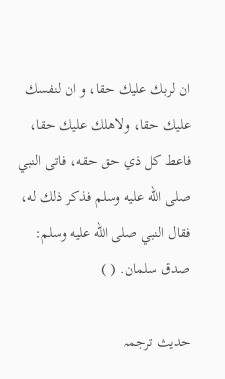ان لربك عليك حقا، و ان لنفسك عليك حقا، ولاهلك عليك حقا، فاعط كل ذي حق حقه، فاتى النبي صلى الله عليه وسلم فذكر ذلك له، فقال النبي صلى الله عليه وسلم: صدق سلمان. ( )

حدیث ترجمہ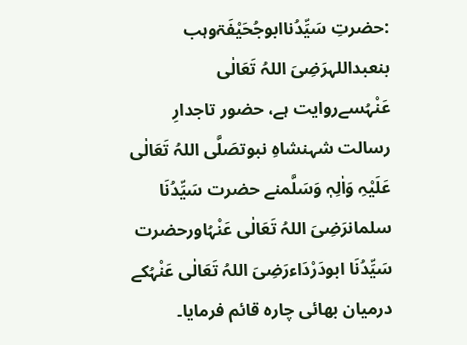:حضرتِ سَیِّدُناابوجُحَیْفَۃوہب بنعبداللہرَضِیَ اللہُ تَعَالٰی عَنْہُسےروایت ہے، حضور تاجدارِ رسالت شہنشاہِ نبوتصَلَّی اللہُ تَعَالٰی عَلَیْہِ وَاٰلِہٖ وَسَلَّمنے حضرت سَیِّدُنَا سلمانرَضِیَ اللہُ تَعَالٰی عَنْہُاورحضرت سَیِّدُنَا ابودَرْدَاءرَضِیَ اللہُ تَعَالٰی عَنْہُکے درمیان بھائی چارہ قائم فرمایا۔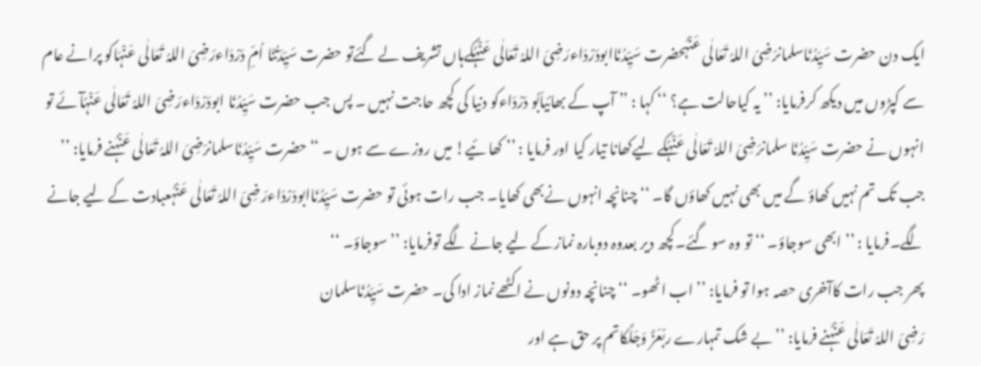ایک دن حضرت سَیِّدُنَاسلمانرَضِیَ اللہُ تَعَالٰی عَنْہُحضرت سَیِّدُنَاابودَرْدَاءرَضِیَ اللہُ تَعَالٰی عَنْہُکےہاں تشریف لے گئےتو حضرت سَیِّدَتُنَا اُمِّ دَرْدَاءرَضِیَ اللہُ تَعَالٰی عَنْہَاکو پرانے عام سے کپڑوں میں دیکھ کرفرمایا: ’’ یہ کیاحالت ہے؟ ‘‘ کہا : ’’ آپ کے بھائیاَبُو دَرْدَاءکو دنیا کی کچھ حاجت نہیں ۔ پس جب حضرت سَیِّدُنَا ابودَرْدَاءرَضِیَ اللہُ تَعَالٰی عَنْہُآئے تو انہوں نے حضرت سَیِّدُنَا سلمانرَضِیَ اللہُ تَعَالٰی عَنْہُکے لیےکھانا تیار کیا اور فرمایا : ’’ کھا ئیے! میں روزے سے ہوں ۔ ‘‘ حضرت سَیِّدُنَاسلمانرَضِیَ اللہُ تَعَالٰی عَنْہُنے فرمایا: ’’ جب تک تم نہیں کھاؤ گے میں بھی نہیں کھاؤں گا۔ ‘‘ چنانچہ انہوں نےبھی کھایا۔ جب رات ہوئی تو حضرت سَیِّدُنَاابودَرْدَاءرَضِیَ اللہُ تَعَالٰی عَنْہُعبادت کے لیے جانے لگے۔فرمایا : ’’ ابھی سوجاؤ۔ ‘‘ تو وہ سو گئے۔کچھ دیر بعدوہ دوبارہ نماز کے لیے جانے لگے توفرمایا: ’’ سوجاؤ۔ ‘‘
پھر جب رات کاآخری حصہ ہوا تو فرمایا: ’’ اب اٹھو۔ ‘‘ چنانچہ دونوں نے اکٹھے نماز ادا کی۔ حضرت سَیِّدُنَاسلمان
رَضِیَ اللہُ تَعَالٰی عَنْہُنے فرمایا: ’’ بے شک تمہارے ربّعَزَّ وَجَلَّکاتم پر حق ہے اور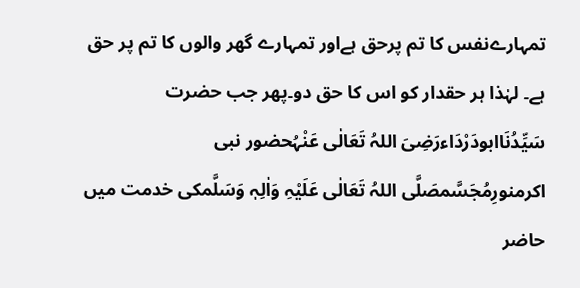تمہارےنفس کا تم پرحق ہےاور تمہارے گھر والوں کا تم پر حق ہے۔ لہٰذا ہر حقدار کو اس کا حق دو۔پھر جب حضرت سَیِّدُنَاابودَرْدَاءرَضِیَ اللہُ تَعَالٰی عَنْہُحضور نبی اکرمنورِمُجَسَّمصَلَّی اللہُ تَعَالٰی عَلَیْہِ وَاٰلِہٖ وَسَلَّمکی خدمت میں حاضر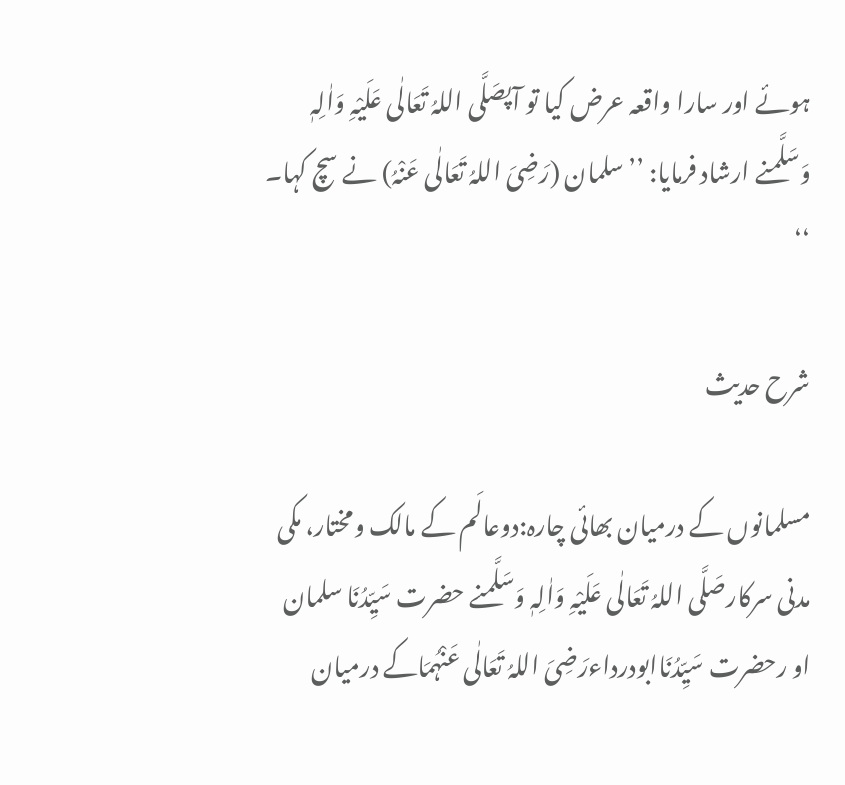ہوئے اور سارا واقعہ عرض کیا تو آپصَلَّی اللہُ تَعَالٰی عَلَیْہِ وَاٰلِہٖ وَسَلَّمنے ارشاد فرمایا: ’’ سلمان (رَضِیَ اللہُ تَعَالٰی عَنْہُ) نے سچ کہا۔ ‘‘

شرح حدیث

مسلمانوں کے درمیان بھائی چارہ:دوعالَم کے مالک ومختار، مکی مدنی سرکارصَلَّی اللہُ تَعَالٰی عَلَیْہِ وَاٰلِہٖ وَسَلَّمنے حضرت سَیِّدُنَا سلمان او رحضرت سَیِّدُنَاابودرداءرَضِیَ اللہُ تَعَالٰی عَنْہُمَاکے درمیان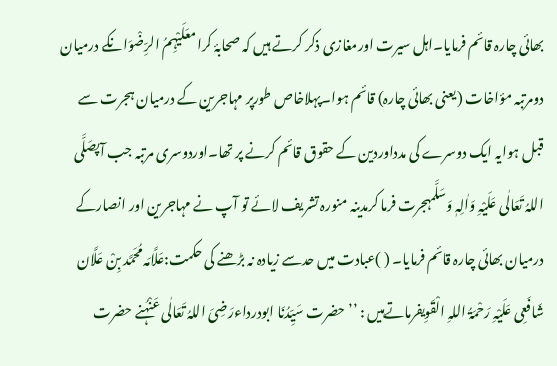بھائی چارہ قائم فرمایا۔اہل سیرت اورمغازی ذکر کرتے ہیں کہ صحابۂ کرامعَلَیْہِمُ الرِّضْوَانکے درمیان دومرتبہ مؤاخات (یعنی بھائی چارہ) قائم ہوا۔پہلاخاص طورپر مہاجرین کے درمیان ہجرت سے قبل ہوایہ ایک دوسرے کی مدداوردین کے حقوق قائم کرنے پر تھا۔اوردوسری مرتبہ جب آپصَلَّی اللہُ تَعَالٰی عَلَیْہِ وَاٰلِہٖ وَسَلَّمہجرت فرما کرمدینہ منورہ تشریف لائے تو آپ نے مہاجرین اور انصارکے درمیان بھائی چارہ قائم فرمایا۔ ( )عبادت میں حدسے زیادہ نہ بڑھنے کی حکمت:عَلَّامَہ مُحَمَّد بِنْ عَلَّان شَافَعِی عَلَیْہِ رَحْمَۃُ اللہِ الْقَوِیفرماتےہیں : ’’ حضرت سَیِّدُنَا ابودرداءرَضِیَ اللہُ تَعَالٰی عَنْہُنے حضرت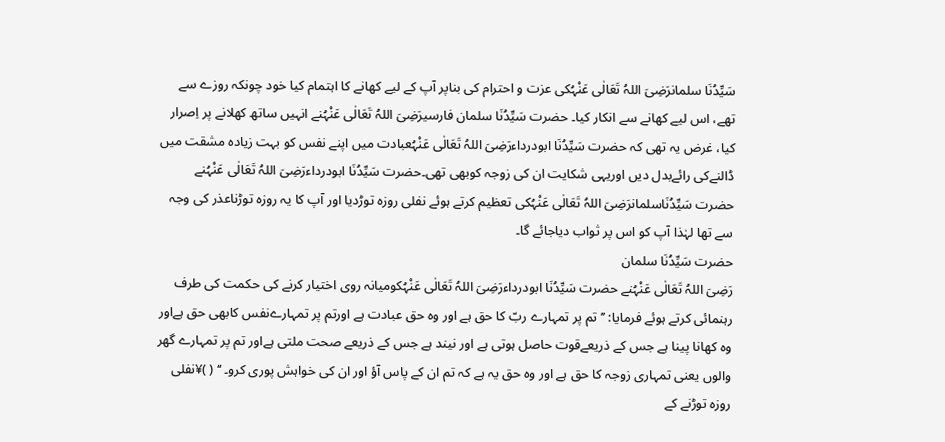سَیِّدُنَا سلمانرَضِیَ اللہُ تَعَالٰی عَنْہُکی عزت و احترام کی بناپر آپ کے لیے کھانے کا اہتمام کیا خود چونکہ روزے سے تھے، اس لیے کھانے سے انکار کیا۔ حضرت سَیِّدُنَا سلمان فارسیرَضِیَ اللہُ تَعَالٰی عَنْہُنے انہیں ساتھ کھلانے پر اِصرار کیا، غرض یہ تھی کہ حضرت سَیِّدُنَا ابودرداءرَضِیَ اللہُ تَعَالٰی عَنْہُعبادت میں اپنے نفس کو بہت زیادہ مشقت میں ڈالنےکی رائےبدل دیں اوریہی شکایت ان کی زوجہ کوبھی تھی۔حضرت سَیِّدُنَا ابودرداءرَضِیَ اللہُ تَعَالٰی عَنْہُنے حضرت سَیِّدُنَاسلمانرَضِیَ اللہُ تَعَالٰی عَنْہُکی تعظیم کرتے ہوئے نفلی روزہ توڑدیا اور آپ کا یہ روزہ توڑناعذر کی وجہ سے تھا لہٰذا آپ کو اس پر ثواب دیاجائے گا۔
حضرت سَیِّدُنَا سلمان
رَضِیَ اللہُ تَعَالٰی عَنْہُنے حضرت سَیِّدُنَا ابودرداءرَضِیَ اللہُ تَعَالٰی عَنْہُکومیانہ روی اختیار کرنے کی حکمت کی طرف رہنمائی کرتے ہوئے فرمایا: ’’ تم پر تمہارے ربّ کا حق ہے اور وہ حق عبادت ہے اورتم پر تمہارےنفس کابھی حق ہےاور وہ کھانا پینا ہے جس کے ذریعےقوت حاصل ہوتی ہے اور نیند ہے جس کے ذریعے صحت ملتی ہےاور تم پر تمہارے گھر والوں یعنی تمہاری زوجہ کا حق ہے اور وہ حق یہ ہے کہ تم ان کے پاس آؤ اور ان کی خواہش پوری کرو۔ ‘‘ ( )¥نفلی روزہ توڑنے کے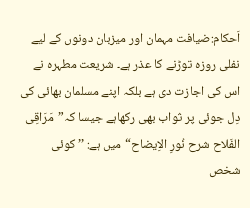اَحکام:ضیافت مہمان اور میزبان دونوں کے لیے نفلی روزہ توڑنے کا عذر ہے۔ شریعت مطہرہ نے اس کی اجازت دی ہے بلکہ اپنے مسلمان بھائی کی دِل جوئی پر ثواب بھی رکھاہے جیسا کہ”مَرَاقِی الفَلاح شرح نُورِ الاِیضاح“میں ہے: ’’ کوئی شخص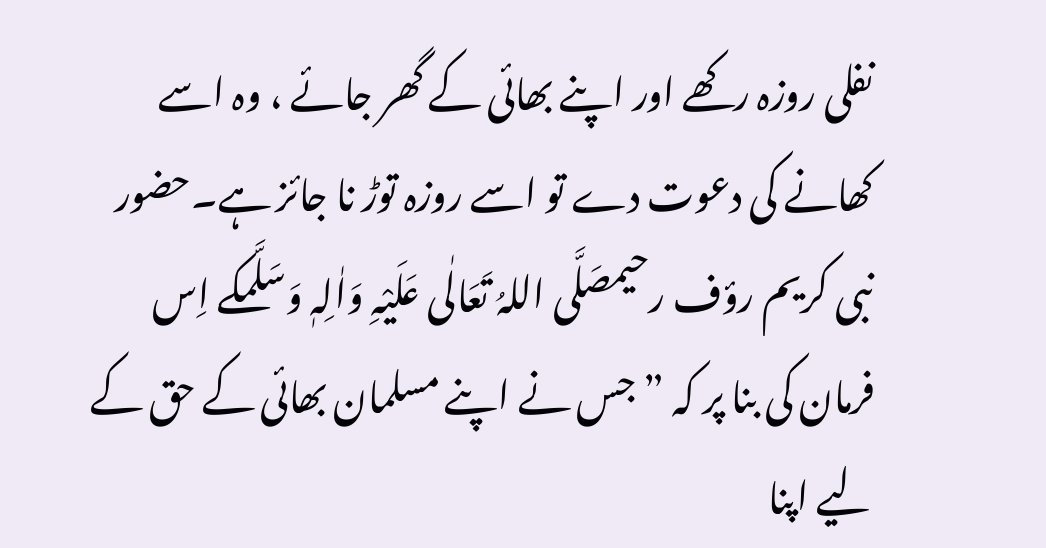نفلی روزہ رکھے اور اپنے بھائی کے گھر جائے ، وہ اسے کھانے کی دعوت دے تو اسے روزہ توڑ نا جائز ہے۔حضور نبی کریم رؤف رحیمصَلَّی اللہُ تَعَالٰی عَلَیْہِ وَاٰلِہٖ وَسَلَّمکے اِس فرمان کی بنا پر کہ ”جس نے اپنے مسلمان بھائی کے حق کے لیے اپنا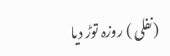(نفلی ) روزہ توڑ دیا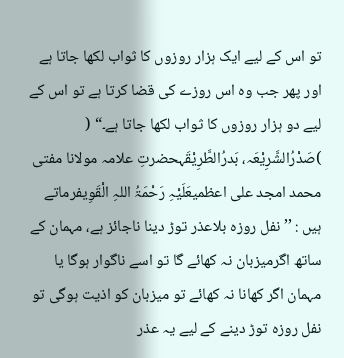تو اس کے لیے ایک ہزار روزوں کا ثواب لکھا جاتا ہے اور پھر جب وہ اس روزے کی قضا کرتا ہے تو اس کے لیے دو ہزار روزوں کا ثواب لکھا جاتا ہے۔“ ( )صَدْرُالشَّرِیْعَہ، بَدرُالطَّرِیْقَہحضرتِ علامہ مولانا مفتی محمد امجد علی اعظمیعَلَیْہِ رَحْمَۃُ اللہِ الْقَوِیفرماتے ہیں : ’’ نفل روزہ بلاعذر توڑ دینا ناجائز ہے، مہمان کے ساتھ اگرمیزبان نہ کھائے گا تو اسے ناگوار ہوگا یا مہمان اگر کھانا نہ کھائے تو میزبان کو اذیت ہوگی تو نفل روزہ توڑ دینے کے لیے یہ عذر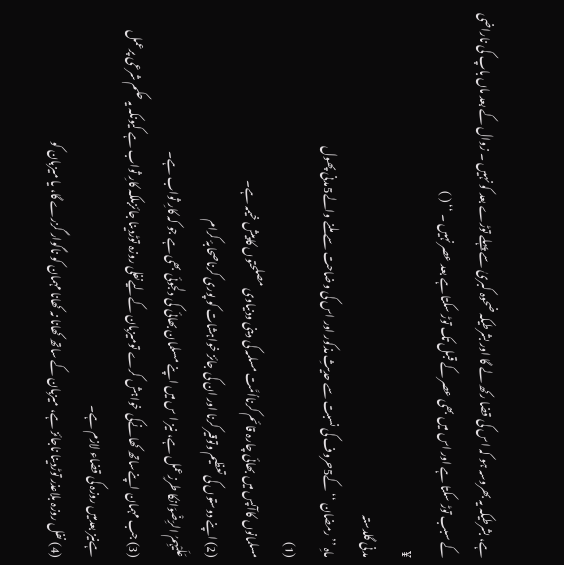ہے، بشرطیکہ یہ بھروسہ ہو کہ اس کی قضا رکھ لے گا اور بشرطیکہ ضحوہ کبریٰ سے پہلے توڑے بعد کو نہیں ۔ زوال کے بعد ماں باپ کی ناراضی کے سبب توڑ سکتا ہے اور اس میں بھی عصر کے قبل تک توڑ سکتا ہے بعد عصر نہیں ۔ ‘‘ ( )
¥
مدنی گلدستہ
ماہِ ’’ رمضان ‘‘ کے5حروف کی نسبت سے حدیثِ مذکور اور اس کی وضاحت سے ملنے والے5مدنی پھول
(1)
مسلمانوں کاآپس میں بھائی چارہ قائم کرنااُمَّت مسلمہ کی دینی ودنیاوی مصلحتوں کاپیش خیمہ ہے۔
(2) اپنے دوستوں کی تعظیم وتوقیر کرنا اور ان کی جائز خواہشات کو پوری کرناصحابۂ کرام
عَلَیْہِمُ الرِّضْوَانکا طرزِعمل ہے، نیز ا س میں اپنے مسلمان بھائی کی دلجوئی بھی ہے جو کہ کارِ ثواب ہے۔
(3) جب مہمان اپنےساتھ کھانےکی خواہش کرے تومیزبان کےلیےنفلی روزہ توڑدینا جائزبلکہ کارِ ثواب ہے کیونکہ یہ حکم شرعی پرعمل ہےنیز بعدمیں روزہ کی قضاء لازم ہے۔
(4) نفل روزہ بلاعذر توڑدینا ناجائز ہے، میزبان کے ساتھ کھانا نہ کھانا مہمان کو ناگوار گزرے گا، یا میزبان کو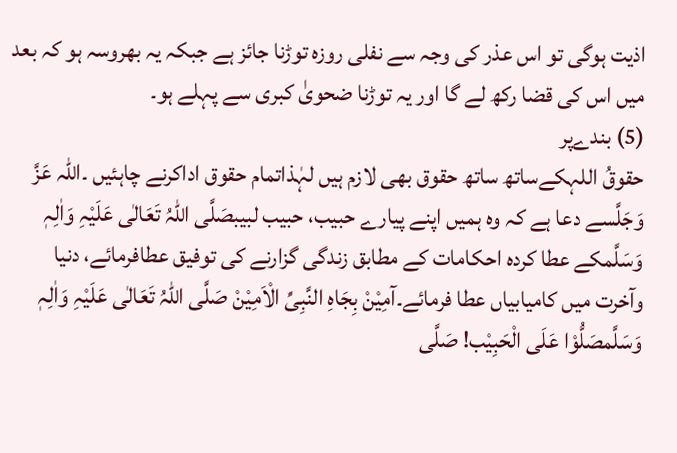اذیت ہوگی تو اس عذر کی وجہ سے نفلی روزہ توڑنا جائز ہے جبکہ یہ بھروسہ ہو کہ بعد میں اس کی قضا رکھ لے گا اور یہ توڑنا ضحویٰ کبری سے پہلے ہو۔
(5) بندےپر
حقوقُ اللہکےساتھ ساتھ حقوق بھی لازم ہیں لہٰذاتمام حقوق اداکرنے چاہئیں ۔اللہ عَزَّ وَجَلَّسے دعا ہے کہ وہ ہمیں اپنے پیارے حبیب، حبیب لبیبصَلَّی اللہُ تَعَالٰی عَلَیْہِ وَاٰلِہٖ وَسَلَّمکے عطا کردہ احکامات کے مطابق زندگی گزارنے کی توفیق عطافرمائے، دنیا وآخرت میں کامیابیاں عطا فرمائے۔آمِیْنْ بِجَاہِ النَّبِیِّ الْاَمِیْنْ صَلَّی اللہُ تَعَالٰی عَلَیْہِ وَاٰلِہٖ وَسَلَّمصَلُّوْا عَلَی الْحَبِیْب! صَلَّی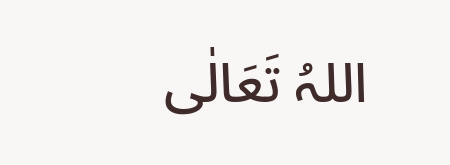اللہُ تَعَالٰی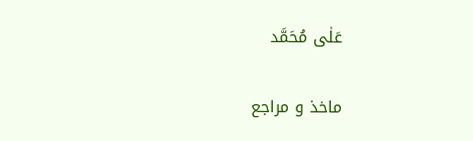عَلٰی مُحَمَّد

ماخذ و مراجع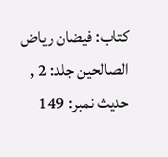کتاب: فیضان ریاض الصالحین جلد: 2 , حدیث نمبر: 149